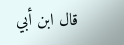قال ابن أبي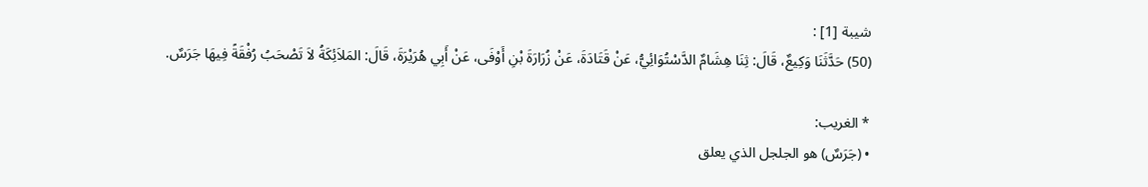شيبة [1] :
(50) حَدَّثَنَا وَكِيعٌ، قَالَ: ثِنَا هِشَامٌ الدَّسْتُوَائِيُّ، عَنْ قَتَادَةَ، عَنْ زُرَارَةَ بْنِ أَوْفَى، عَنْ أَبِي هُرَيْرَةَ، قَالَ: المَلاَئِكَةُ لاَ تَصْحَبُ رُفْقَةً فِيهَا جَرَسٌ.

* الغريب:
• (جَرَسٌ) هو الجلجل الذي يعلق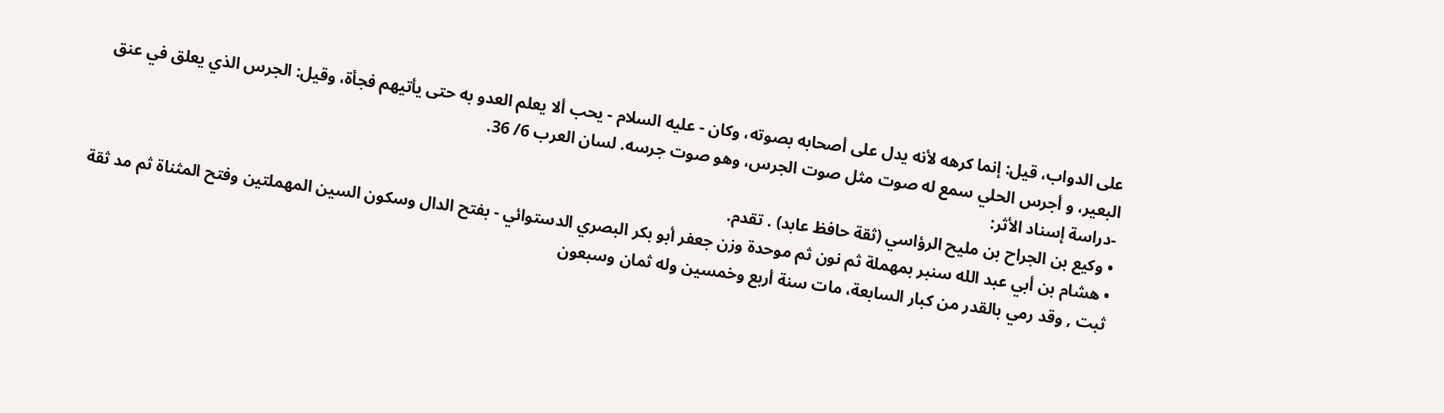على الدواب، قيل: إنما كرهه لأنه يدل على أصحابه بصوته، وكان - عليه السلام - يحب ألا يعلم العدو به حتى يأتيهم فجأة، وقيل: الجرس الذي يعلق في عنق البعير، و أجرس الحلي سمع له صوت مثل صوت الجرس، وهو صوت جرسه. لسان العرب 6/ 36.
-دراسة إسناد الأثر:
• وكيع بن الجراح بن مليح الرؤاسي (ثقة حافظ عابد) . تقدم.
• هشام بن أبي عبد الله سنبر بمهملة ثم نون ثم موحدة وزن جعفر أبو بكر البصري الدستوائي - بفتح الدال وسكون السين المهملتين وفتح المثناة ثم مد ثقة ثبت , وقد رمي بالقدر من كبار السابعة، مات سنة أربع وخمسين وله ثمان وسبعون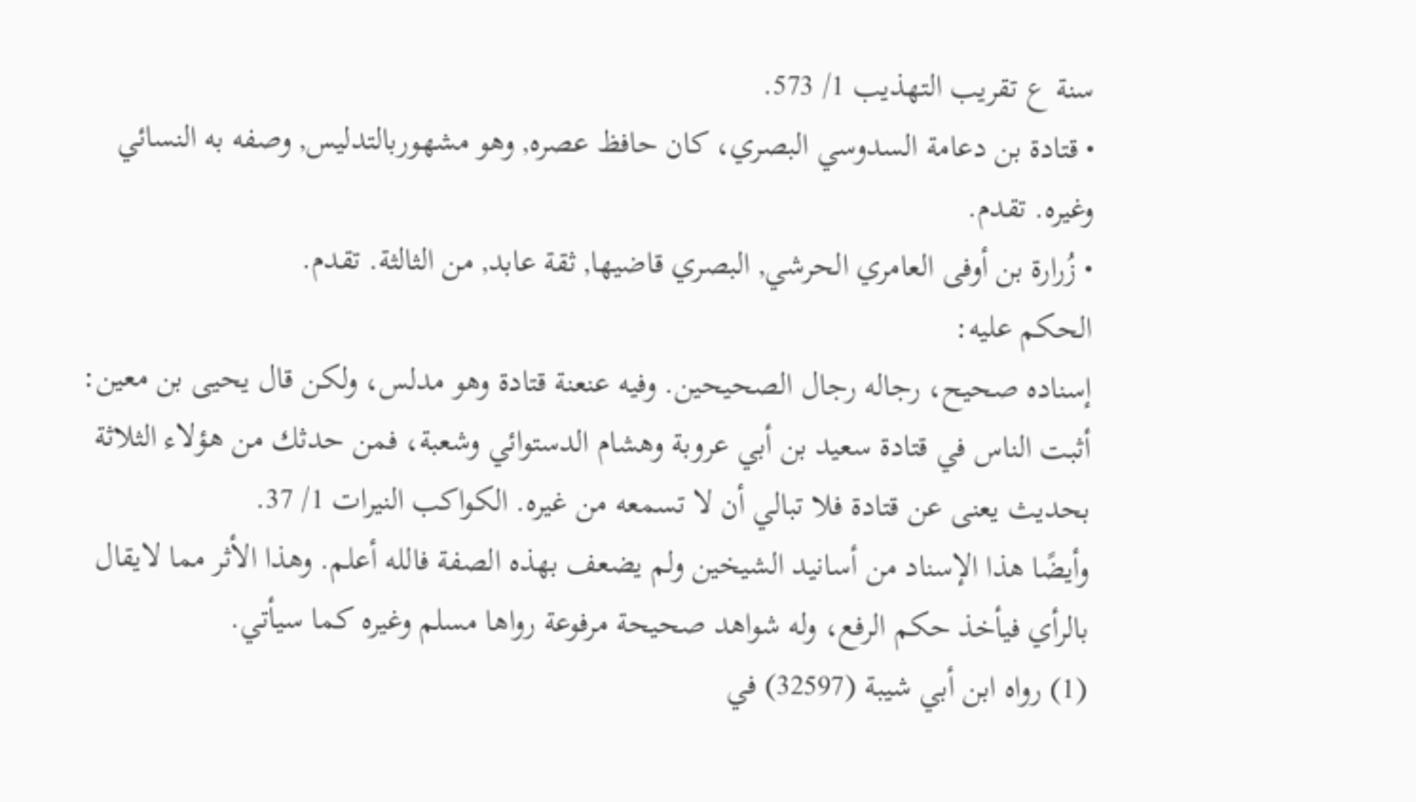سنة ع تقريب التهذيب 1/ 573.
• قتادة بن دعامة السدوسي البصري، كان حافظ عصره, وهو مشهوربالتدليس, وصفه به النسائي وغيره. تقدم.
• زُرارة بن أوفى العامري الحرشي, البصري قاضيها, ثقة عابد, من الثالثة. تقدم.
الحكم عليه:
إسناده صحيح، رجاله رجال الصحيحين. وفيه عنعنة قتادة وهو مدلس، ولكن قال يحيى بن معين: أثبت الناس في قتادة سعيد بن أبي عروبة وهشام الدستوائي وشعبة، فمن حدثك من هؤلاء الثلاثة بحديث يعنى عن قتادة فلا تبالي أن لا تسمعه من غيره. الكواكب النيرات 1/ 37.
وأيضًا هذا الإسناد من أسانيد الشيخين ولم يضعف بهذه الصفة فالله أعلم. وهذا الأثر مما لايقال بالرأي فيأخذ حكم الرفع، وله شواهد صحيحة مرفوعة رواها مسلم وغيره كما سيأتي.
(1) رواه ابن أبي شيبة (32597) في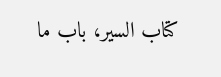كتاب السير، باب ما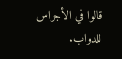قالوا في الأجراس للدواب.